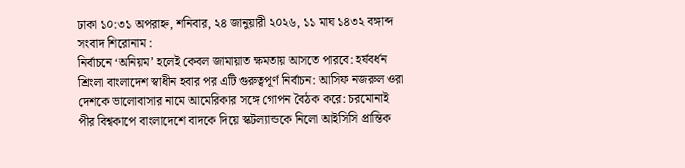ঢাকা ১০:৩১ অপরাহ্ন, শনিবার, ২৪ জানুয়ারী ২০২৬, ১১ মাঘ ১৪৩২ বঙ্গাব্দ
সংবাদ শিরোনাম :
নির্বাচনে ‘অনিয়ম’ হলেই কেবল জামায়াত ক্ষমতায় আসতে পারবে: হর্ষবর্ধন শ্রিংলা বাংলাদেশ স্বাধীন হবার পর এটি গুরুত্বপূর্ণ নির্বাচন: আসিফ নজরুল ওরা দেশকে ভালোবাসার নামে আমেরিকার সঙ্গে গোপন বৈঠক করে: চরমোনাই পীর বিশ্বকাপে বাংলাদেশে বাদকে দিয়ে স্কটল্যান্ডকে নিলো আইসিসি প্রান্তিক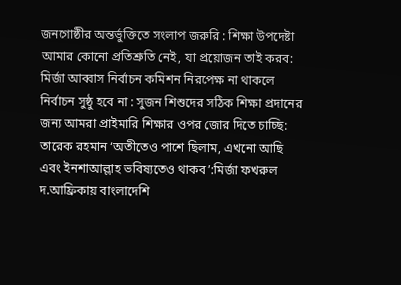জনগোষ্ঠীর অন্তর্ভুক্তিতে সংলাপ জরুরি : শিক্ষা উপদেষ্টা আমার কোনো প্রতিশ্রুতি নেই, যা প্রয়োজন তাই করব: মির্জা আব্বাস নির্বাচন কমিশন নিরপেক্ষ না থাকলে নির্বাচন সুষ্ঠু হবে না : সুজন শিশুদের সঠিক শিক্ষা প্রদানের জন্য আমরা প্রাইমারি শিক্ষার ওপর জোর দিতে চাচ্ছি: তারেক রহমান ‘অতীতেও পাশে ছিলাম, এখনো আছি এবং ইনশাআল্লাহ ভবিষ্যতেও থাকব’:মির্জা ফখরুল দ.আফ্রিকায় বাংলাদেশি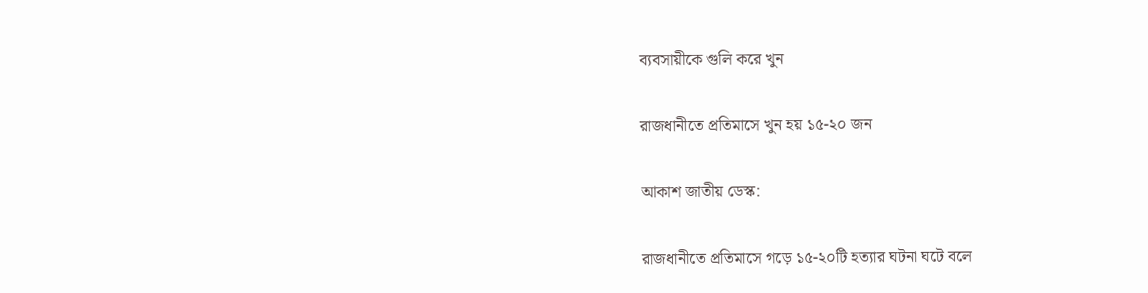ব্যবসায়ীকে গুলি করে খুন

রাজধানীতে প্রতিমাসে খুন হয় ১৫-২০ জন

আকাশ জাতীয় ডেস্ক:

রাজধানীতে প্রতিমাসে গড়ে ১৫-২০টি হত্যার ঘটনা ঘটে বলে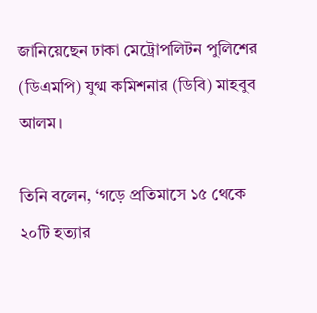জানিয়েছেন ঢাকা মেট্রোপলিটন পুলিশের (ডিএমপি) যুগ্ম কমিশনার (ডিবি) মাহবুব আলম।

তিনি বলেন, ‘গড়ে প্রতিমাসে ১৫ থেকে ২০টি হত্যার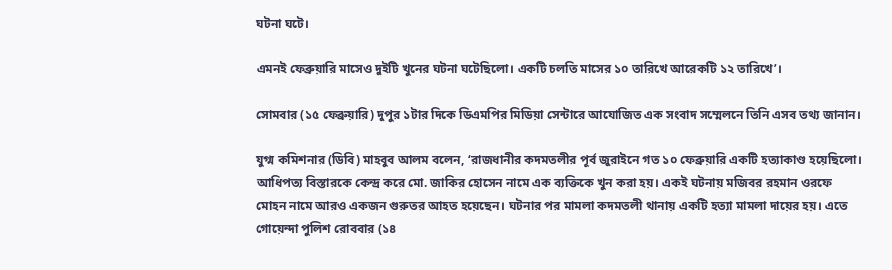ঘটনা ঘটে।

এমনই ফেব্রুয়ারি মাসেও দুইটি খুনের ঘটনা ঘটেছিলো। একটি চলতি মাসের ১০ তারিখে আরেকটি ১২ তারিখে’।

সোমবার (১৫ ফেব্রুয়ারি) দুপুর ১টার দিকে ডিএমপির মিডিয়া সেন্টারে আযোজিত এক সংবাদ সম্মেলনে তিনি এসব তথ্য জানান।

যুগ্ম কমিশনার (ডিবি) মাহবুব আলম বলেন, ‘রাজধানীর কদমতলীর পূর্ব জুরাইনে গত ১০ ফেব্রুয়ারি একটি হত্যাকাণ্ড হয়েছিলো। আধিপত্য বিস্তারকে কেন্দ্র করে মো. জাকির হোসেন নামে এক ব্যক্তিকে খুন করা হয়। একই ঘটনায় মজিবর রহমান ওরফে মোহন নামে আরও একজন গুরুতর আহত হয়েছেন। ঘটনার পর মামলা কদমতলী থানায় একটি হত্যা মামলা দায়ের হয়। এতে গোয়েন্দা পুলিশ রোববার (১৪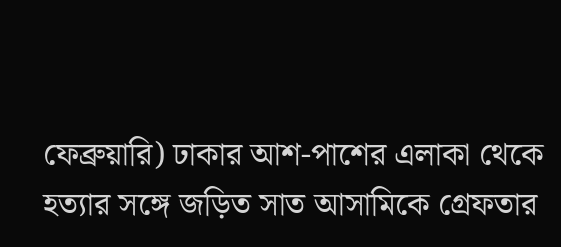ফেব্রুয়ারি) ঢাকার আশ-পাশের এলাকা থেকে হত্যার সঙ্গে জড়িত সাত আসামিকে গ্রেফতার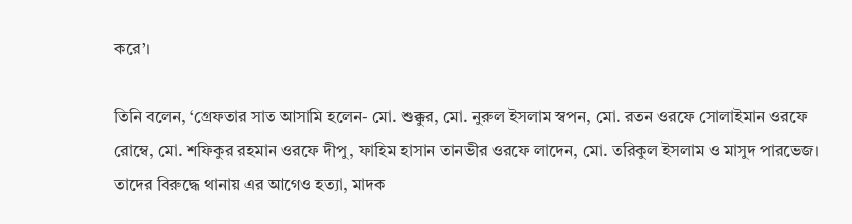করে’।

তিনি বলেন, ‘গ্রেফতার সাত আসামি হলেন- মো. শুক্কুর, মো. নুরুল ইসলাম স্বপন, মো. রতন ওরফে সোলাইমান ওরফে রোম্বে, মো. শফিকুর রহমান ওরফে দীপু, ফাহিম হাসান তানভীর ওরফে লাদেন, মো. তরিকুল ইসলাম ও মাসুদ পারভেজ। তাদের বিরুদ্ধে থানায় এর আগেও হত্যা, মাদক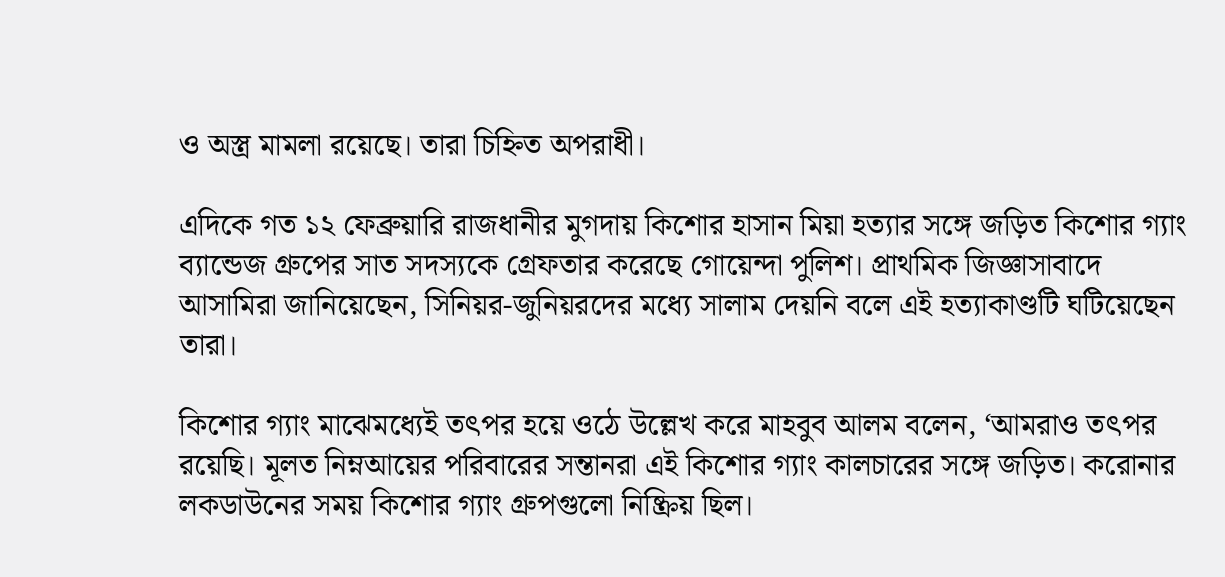ও অস্ত্র মামলা রয়েছে। তারা চিহ্নিত অপরাধী।

এদিকে গত ১২ ফেব্রুয়ারি রাজধানীর মুগদায় কিশোর হাসান মিয়া হত্যার সঙ্গে জড়িত কিশোর গ্যাং ব্যান্ডেজ গ্রুপের সাত সদস্যকে গ্রেফতার করেছে গোয়েন্দা পুলিশ। প্রাথমিক জিজ্ঞাসাবাদে আসামিরা জানিয়েছেন, সিনিয়র-জুনিয়রদের মধ্যে সালাম দেয়নি বলে এই হত্যাকাণ্ডটি ঘটিয়েছেন তারা।

কিশোর গ্যাং মাঝেমধ্যেই তৎপর হয়ে ওঠে উল্লেখ করে মাহবুব আলম বলেন, ‘আমরাও তৎপর রয়েছি। মূলত নিম্নআয়ের পরিবারের সন্তানরা এই কিশোর গ্যাং কালচারের সঙ্গে জড়িত। করোনার লকডাউনের সময় কিশোর গ্যাং গ্রুপগুলো নিষ্ক্রিয় ছিল।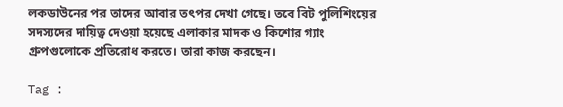লকডাউনের পর তাদের আবার তৎপর দেখা গেছে। তবে বিট পুলিশিংয়ের সদস্যদের দায়িত্ব দেওয়া হয়েছে এলাকার মাদক ও কিশোর গ্যাং গ্রুপগুলোকে প্রতিরোধ করতে। তারা কাজ করছেন।

Tag :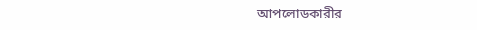আপলোডকারীর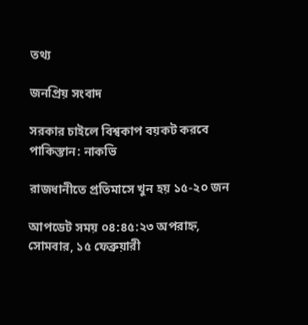তথ্য

জনপ্রিয় সংবাদ

সরকার চাইলে বিশ্বকাপ বয়কট করবে পাকিস্তান: নাকভি

রাজধানীতে প্রতিমাসে খুন হয় ১৫-২০ জন

আপডেট সময় ০৪:৪৫:২৩ অপরাহ্ন, সোমবার, ১৫ ফেব্রুয়ারী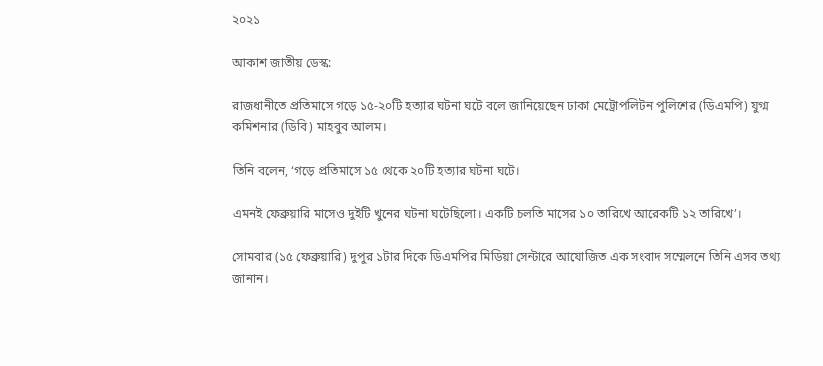২০২১

আকাশ জাতীয় ডেস্ক:

রাজধানীতে প্রতিমাসে গড়ে ১৫-২০টি হত্যার ঘটনা ঘটে বলে জানিয়েছেন ঢাকা মেট্রোপলিটন পুলিশের (ডিএমপি) যুগ্ম কমিশনার (ডিবি) মাহবুব আলম।

তিনি বলেন, ‘গড়ে প্রতিমাসে ১৫ থেকে ২০টি হত্যার ঘটনা ঘটে।

এমনই ফেব্রুয়ারি মাসেও দুইটি খুনের ঘটনা ঘটেছিলো। একটি চলতি মাসের ১০ তারিখে আরেকটি ১২ তারিখে’।

সোমবার (১৫ ফেব্রুয়ারি) দুপুর ১টার দিকে ডিএমপির মিডিয়া সেন্টারে আযোজিত এক সংবাদ সম্মেলনে তিনি এসব তথ্য জানান।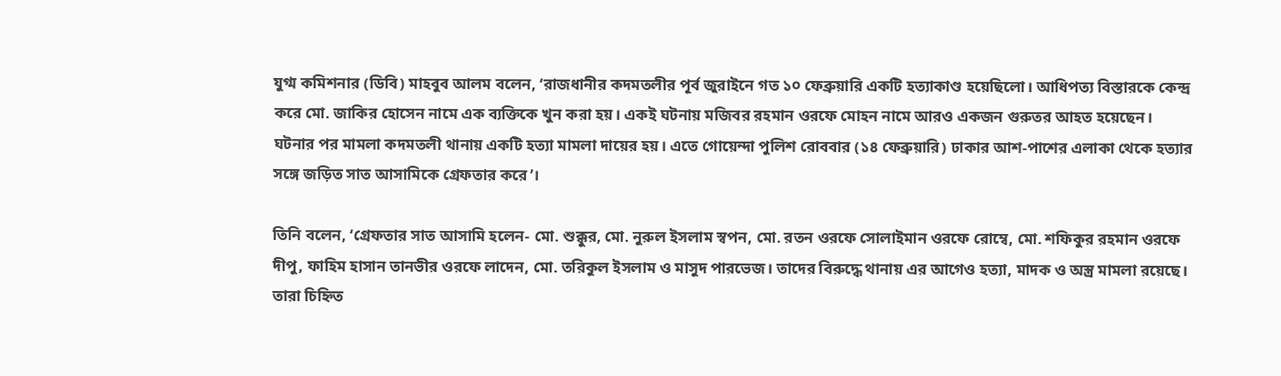যুগ্ম কমিশনার (ডিবি) মাহবুব আলম বলেন, ‘রাজধানীর কদমতলীর পূর্ব জুরাইনে গত ১০ ফেব্রুয়ারি একটি হত্যাকাণ্ড হয়েছিলো। আধিপত্য বিস্তারকে কেন্দ্র করে মো. জাকির হোসেন নামে এক ব্যক্তিকে খুন করা হয়। একই ঘটনায় মজিবর রহমান ওরফে মোহন নামে আরও একজন গুরুতর আহত হয়েছেন। ঘটনার পর মামলা কদমতলী থানায় একটি হত্যা মামলা দায়ের হয়। এতে গোয়েন্দা পুলিশ রোববার (১৪ ফেব্রুয়ারি) ঢাকার আশ-পাশের এলাকা থেকে হত্যার সঙ্গে জড়িত সাত আসামিকে গ্রেফতার করে’।

তিনি বলেন, ‘গ্রেফতার সাত আসামি হলেন- মো. শুক্কুর, মো. নুরুল ইসলাম স্বপন, মো. রতন ওরফে সোলাইমান ওরফে রোম্বে, মো. শফিকুর রহমান ওরফে দীপু, ফাহিম হাসান তানভীর ওরফে লাদেন, মো. তরিকুল ইসলাম ও মাসুদ পারভেজ। তাদের বিরুদ্ধে থানায় এর আগেও হত্যা, মাদক ও অস্ত্র মামলা রয়েছে। তারা চিহ্নিত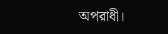অপরাধী।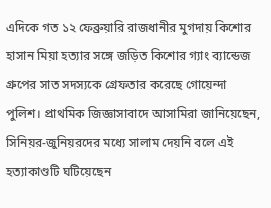এদিকে গত ১২ ফেব্রুয়ারি রাজধানীর মুগদায় কিশোর হাসান মিয়া হত্যার সঙ্গে জড়িত কিশোর গ্যাং ব্যান্ডেজ গ্রুপের সাত সদস্যকে গ্রেফতার করেছে গোয়েন্দা পুলিশ। প্রাথমিক জিজ্ঞাসাবাদে আসামিরা জানিয়েছেন, সিনিয়র-জুনিয়রদের মধ্যে সালাম দেয়নি বলে এই হত্যাকাণ্ডটি ঘটিয়েছেন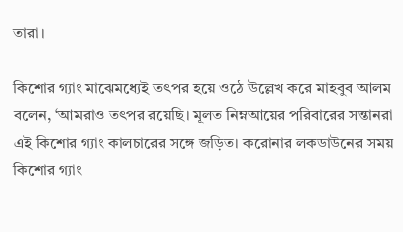তারা।

কিশোর গ্যাং মাঝেমধ্যেই তৎপর হয়ে ওঠে উল্লেখ করে মাহবুব আলম বলেন, ‘আমরাও তৎপর রয়েছি। মূলত নিম্নআয়ের পরিবারের সন্তানরা এই কিশোর গ্যাং কালচারের সঙ্গে জড়িত। করোনার লকডাউনের সময় কিশোর গ্যাং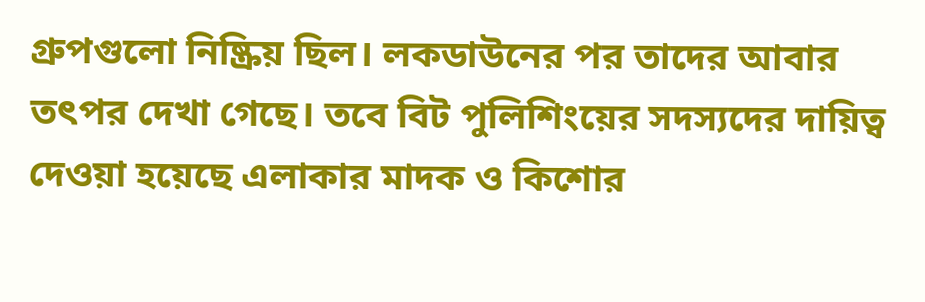গ্রুপগুলো নিষ্ক্রিয় ছিল। লকডাউনের পর তাদের আবার তৎপর দেখা গেছে। তবে বিট পুলিশিংয়ের সদস্যদের দায়িত্ব দেওয়া হয়েছে এলাকার মাদক ও কিশোর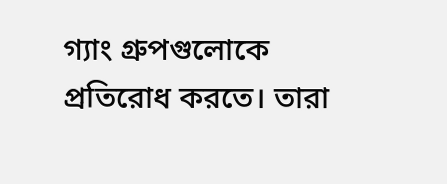গ্যাং গ্রুপগুলোকে প্রতিরোধ করতে। তারা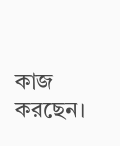কাজ করছেন।